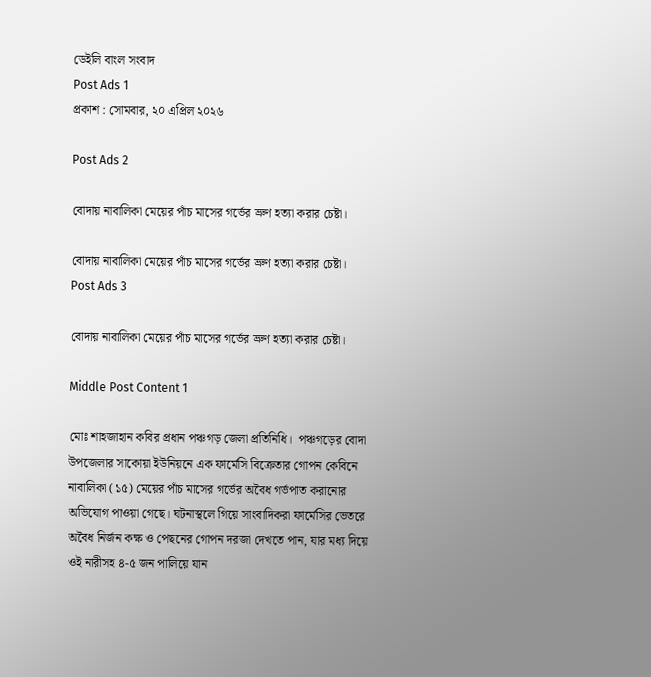ডেইলি বাংল সংবাদ
Post Ads 1
প্রকাশ : সোমবার, ২০ এপ্রিল ২০২৬

Post Ads 2

বোদায় নাবালিকা মেয়ের পাঁচ মাসের গর্ভের ভ্রুণ হত্যা করার চেষ্টা।

বোদায় নাবালিকা মেয়ের পাঁচ মাসের গর্ভের ভ্রুণ হত্যা করার চেষ্টা।
Post Ads 3

বোদায় নাবালিকা মেয়ের পাঁচ মাসের গর্ভের ভ্রুণ হত্যা করার চেষ্টা।

Middle Post Content 1

মোঃ শাহজাহান কবির প্রধান পঞ্চগড় জেলা প্রতিনিধি।  পঞ্চগড়ের বোদা উপজেলার সাকোয়া ইউনিয়নে এক ফার্মেসি বিক্রেতার গোপন কেবিনে নাবালিকা (১৫) মেয়ের পাঁচ মাসের গর্ভের অবৈধ গর্ভপাত করানোর অভিযোগ পাওয়া গেছে। ঘটনাস্থলে গিয়ে সাংবাদিকরা ফার্মেসির ভেতরে অবৈধ নির্জন কক্ষ ও পেছনের গোপন দরজা দেখতে পান, যার মধ্য দিয়ে ওই নারীসহ ৪-৫ জন পালিয়ে যান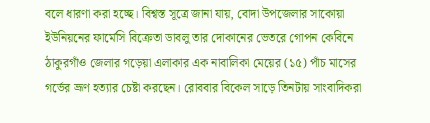বলে ধারণা করা হচ্ছে। বিশ্বস্ত সূত্রে জানা যায়, বোদা উপজেলার সাকোয়া ইউনিয়নের ফার্মেসি বিক্রেতা ডাবলু তার দোকানের ভেতরে গোপন কেবিনে ঠাকুরগাঁও জেলার গড়েয়া এলাকার এক নাবালিকা মেয়ের (১৫) পাঁচ মাসের গর্ভের ভ্রূণ হত্যার চেষ্টা করছেন। রোববার বিকেল সাড়ে তিনটায় সাংবাদিকরা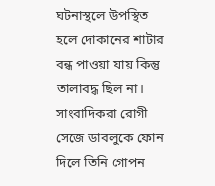ঘটনাস্থলে উপস্থিত হলে দোকানের শাটার বন্ধ পাওয়া যায় কিন্তু তালাবদ্ধ ছিল না। সাংবাদিকরা রোগী সেজে ডাবলুকে ফোন দিলে তিনি গোপন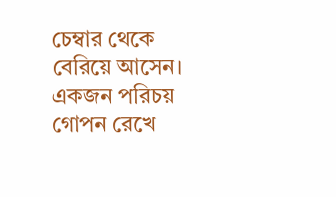চেম্বার থেকে বেরিয়ে আসেন। একজন পরিচয় গোপন রেখে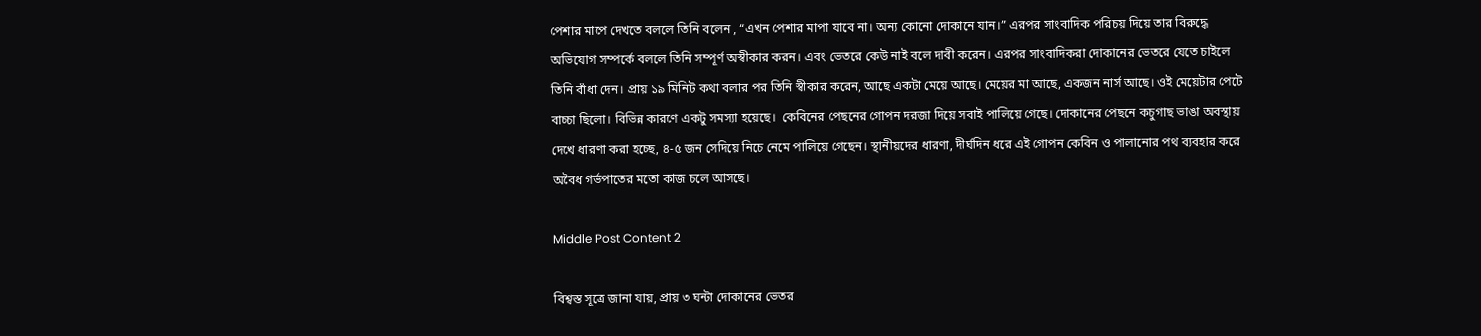পেশার মাপে দেখতে বললে তিনি বলেন , “এখন পেশার মাপা যাবে না। অন্য কোনো দোকানে যান।” এরপর সাংবাদিক পরিচয় দিয়ে তার বিরুদ্ধে অভিযোগ সম্পর্কে বললে তিনি সম্পূর্ণ অস্বীকার করন। এবং ভেতরে কেউ নাই বলে দাবী করেন। এরপর সাংবাদিকরা দোকানের ভেতরে যেতে চাইলে তিনি বাঁধা দেন। প্রায় ১৯ মিনিট কথা বলার পর তিনি স্বীকার করেন, আছে একটা মেয়ে আছে। মেয়ের মা আছে, একজন নার্স আছে। ওই মেয়েটার পেটে বাচ্চা ছিলো। বিভিন্ন কারণে একটু সমস্যা হয়েছে।  কেবিনের পেছনের গোপন দরজা দিয়ে সবাই পালিয়ে গেছে। দোকানের পেছনে কচুগাছ ভাঙা অবস্থায় দেখে ধারণা করা হচ্ছে, ৪-৫ জন সেদিয়ে নিচে নেমে পালিয়ে গেছেন। স্থানীয়দের ধারণা, দীর্ঘদিন ধরে এই গোপন কেবিন ও পালানোর পথ ব্যবহার করে অবৈধ গর্ভপাতের মতো কাজ চলে আসছে।

Middle Post Content 2

বিশ্বস্ত সূত্রে জানা যায়, প্রায় ৩ ঘন্টা দোকানের ভেতর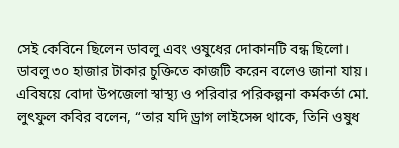সেই কেবিনে ছিলেন ডাবলু এবং ওষুধের দোকানটি বন্ধ ছিলো। ডাবলু ৩০ হাজার টাকার চুক্তিতে কাজটি করেন বলেও জানা যায়।  এবিষয়ে বোদা উপজেলা স্বাস্থ্য ও পরিবার পরিকল্পনা কর্মকর্তা মো. লুৎফুল কবির বলেন, “তার যদি ড্রাগ লাইসেন্স থাকে, তিনি ওষুধ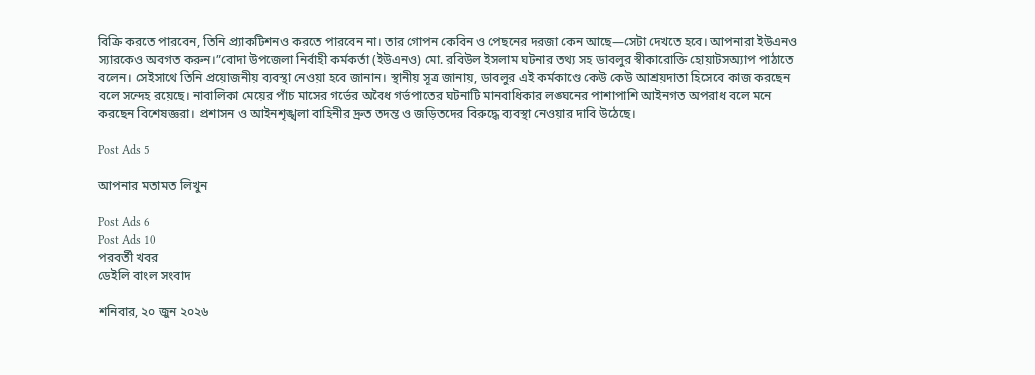বিক্রি করতে পারবেন, তিনি প্র্যাকটিশনও করতে পারবেন না। তার গোপন কেবিন ও পেছনের দরজা কেন আছে—সেটা দেখতে হবে। আপনারা ইউএনও স্যারকেও অবগত করুন।”বোদা উপজেলা নির্বাহী কর্মকর্তা (ইউএনও) মো. রবিউল ইসলাম ঘটনার তথ্য সহ ডাবলুর স্বীকারোক্তি হোয়াটসঅ্যাপ পাঠাতে বলেন। সেইসাথে তিনি প্রয়োজনীয় ব্যবস্থা নেওয়া হবে জানান। স্থানীয় সূত্র জানায়, ডাবলুর এই কর্মকাণ্ডে কেউ কেউ আশ্রয়দাতা হিসেবে কাজ করছেন বলে সন্দেহ রয়েছে। নাবালিকা মেয়ের পাঁচ মাসের গর্ভের অবৈধ গর্ভপাতের ঘটনাটি মানবাধিকার লঙ্ঘনের পাশাপাশি আইনগত অপরাধ বলে মনে করছেন বিশেষজ্ঞরা। প্রশাসন ও আইনশৃঙ্খলা বাহিনীর দ্রুত তদন্ত ও জড়িতদের বিরুদ্ধে ব্যবস্থা নেওয়ার দাবি উঠেছে।

Post Ads 5

আপনার মতামত লিখুন

Post Ads 6
Post Ads 10
পরবর্তী খবর
ডেইলি বাংল সংবাদ

শনিবার, ২০ জুন ২০২৬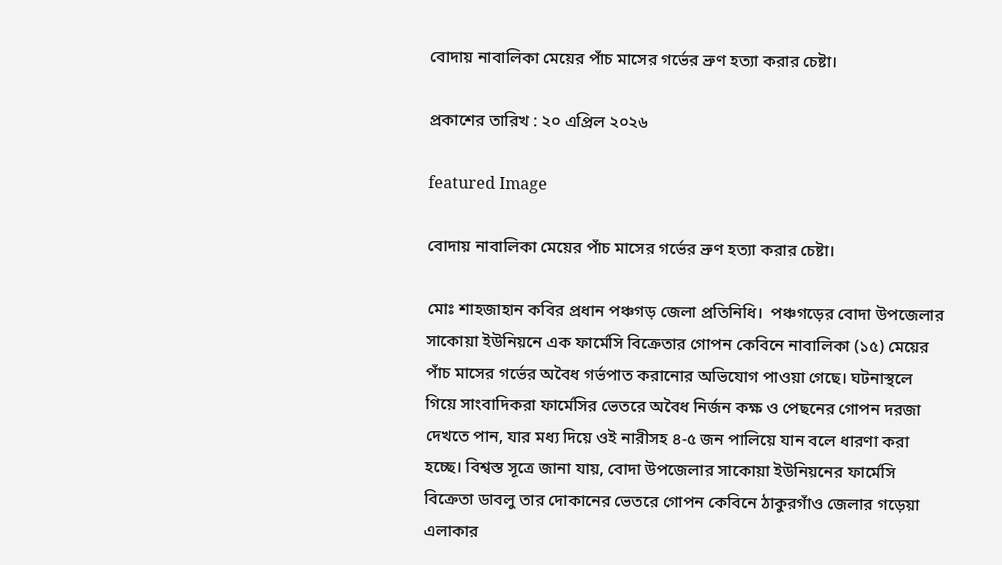বোদায় নাবালিকা মেয়ের পাঁচ মাসের গর্ভের ভ্রুণ হত্যা করার চেষ্টা।

প্রকাশের তারিখ : ২০ এপ্রিল ২০২৬

featured Image

বোদায় নাবালিকা মেয়ের পাঁচ মাসের গর্ভের ভ্রুণ হত্যা করার চেষ্টা।

মোঃ শাহজাহান কবির প্রধান পঞ্চগড় জেলা প্রতিনিধি।  পঞ্চগড়ের বোদা উপজেলার সাকোয়া ইউনিয়নে এক ফার্মেসি বিক্রেতার গোপন কেবিনে নাবালিকা (১৫) মেয়ের পাঁচ মাসের গর্ভের অবৈধ গর্ভপাত করানোর অভিযোগ পাওয়া গেছে। ঘটনাস্থলে গিয়ে সাংবাদিকরা ফার্মেসির ভেতরে অবৈধ নির্জন কক্ষ ও পেছনের গোপন দরজা দেখতে পান, যার মধ্য দিয়ে ওই নারীসহ ৪-৫ জন পালিয়ে যান বলে ধারণা করা হচ্ছে। বিশ্বস্ত সূত্রে জানা যায়, বোদা উপজেলার সাকোয়া ইউনিয়নের ফার্মেসি বিক্রেতা ডাবলু তার দোকানের ভেতরে গোপন কেবিনে ঠাকুরগাঁও জেলার গড়েয়া এলাকার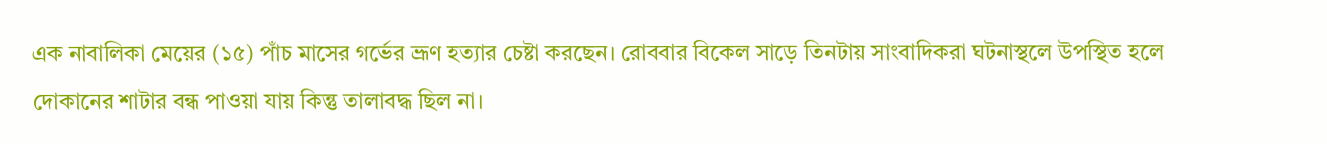এক নাবালিকা মেয়ের (১৫) পাঁচ মাসের গর্ভের ভ্রূণ হত্যার চেষ্টা করছেন। রোববার বিকেল সাড়ে তিনটায় সাংবাদিকরা ঘটনাস্থলে উপস্থিত হলে দোকানের শাটার বন্ধ পাওয়া যায় কিন্তু তালাবদ্ধ ছিল না।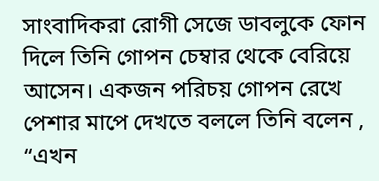সাংবাদিকরা রোগী সেজে ডাবলুকে ফোন দিলে তিনি গোপন চেম্বার থেকে বেরিয়ে আসেন। একজন পরিচয় গোপন রেখে পেশার মাপে দেখতে বললে তিনি বলেন , “এখন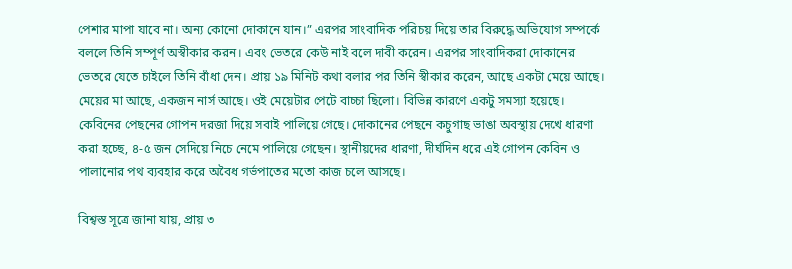পেশার মাপা যাবে না। অন্য কোনো দোকানে যান।” এরপর সাংবাদিক পরিচয় দিয়ে তার বিরুদ্ধে অভিযোগ সম্পর্কে বললে তিনি সম্পূর্ণ অস্বীকার করন। এবং ভেতরে কেউ নাই বলে দাবী করেন। এরপর সাংবাদিকরা দোকানের ভেতরে যেতে চাইলে তিনি বাঁধা দেন। প্রায় ১৯ মিনিট কথা বলার পর তিনি স্বীকার করেন, আছে একটা মেয়ে আছে। মেয়ের মা আছে, একজন নার্স আছে। ওই মেয়েটার পেটে বাচ্চা ছিলো। বিভিন্ন কারণে একটু সমস্যা হয়েছে।  কেবিনের পেছনের গোপন দরজা দিয়ে সবাই পালিয়ে গেছে। দোকানের পেছনে কচুগাছ ভাঙা অবস্থায় দেখে ধারণা করা হচ্ছে, ৪-৫ জন সেদিয়ে নিচে নেমে পালিয়ে গেছেন। স্থানীয়দের ধারণা, দীর্ঘদিন ধরে এই গোপন কেবিন ও পালানোর পথ ব্যবহার করে অবৈধ গর্ভপাতের মতো কাজ চলে আসছে।

বিশ্বস্ত সূত্রে জানা যায়, প্রায় ৩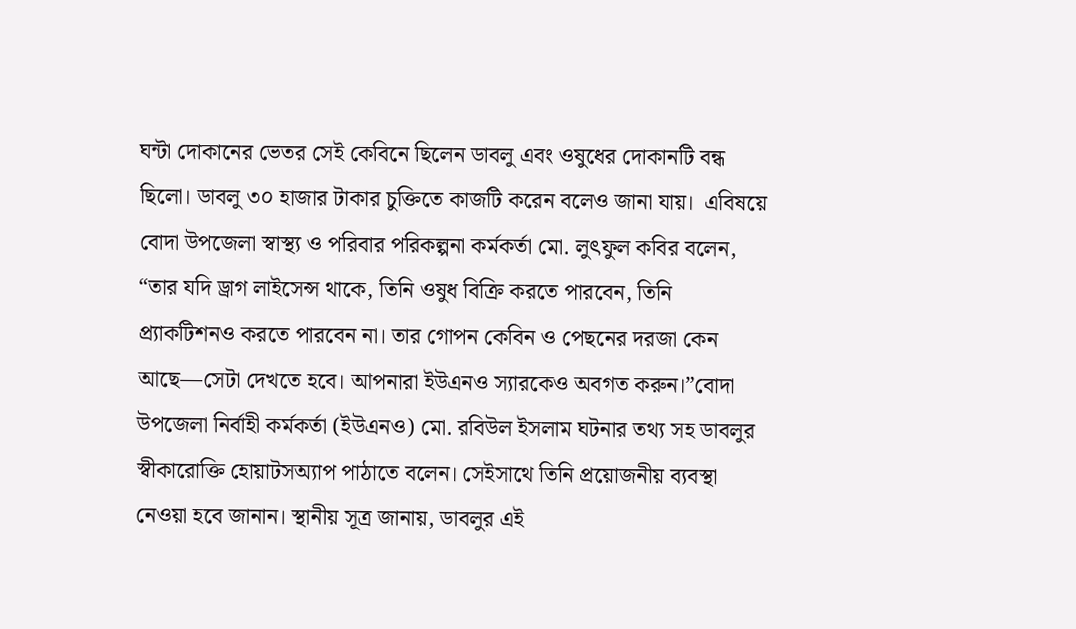ঘন্টা দোকানের ভেতর সেই কেবিনে ছিলেন ডাবলু এবং ওষুধের দোকানটি বন্ধ ছিলো। ডাবলু ৩০ হাজার টাকার চুক্তিতে কাজটি করেন বলেও জানা যায়।  এবিষয়ে বোদা উপজেলা স্বাস্থ্য ও পরিবার পরিকল্পনা কর্মকর্তা মো. লুৎফুল কবির বলেন, “তার যদি ড্রাগ লাইসেন্স থাকে, তিনি ওষুধ বিক্রি করতে পারবেন, তিনি প্র্যাকটিশনও করতে পারবেন না। তার গোপন কেবিন ও পেছনের দরজা কেন আছে—সেটা দেখতে হবে। আপনারা ইউএনও স্যারকেও অবগত করুন।”বোদা উপজেলা নির্বাহী কর্মকর্তা (ইউএনও) মো. রবিউল ইসলাম ঘটনার তথ্য সহ ডাবলুর স্বীকারোক্তি হোয়াটসঅ্যাপ পাঠাতে বলেন। সেইসাথে তিনি প্রয়োজনীয় ব্যবস্থা নেওয়া হবে জানান। স্থানীয় সূত্র জানায়, ডাবলুর এই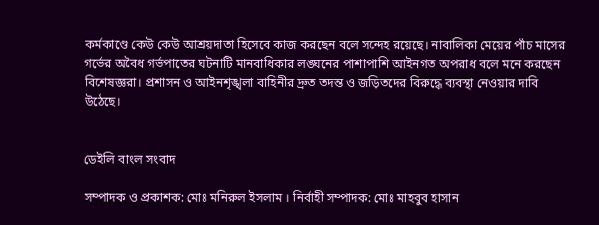কর্মকাণ্ডে কেউ কেউ আশ্রয়দাতা হিসেবে কাজ করছেন বলে সন্দেহ রয়েছে। নাবালিকা মেয়ের পাঁচ মাসের গর্ভের অবৈধ গর্ভপাতের ঘটনাটি মানবাধিকার লঙ্ঘনের পাশাপাশি আইনগত অপরাধ বলে মনে করছেন বিশেষজ্ঞরা। প্রশাসন ও আইনশৃঙ্খলা বাহিনীর দ্রুত তদন্ত ও জড়িতদের বিরুদ্ধে ব্যবস্থা নেওয়ার দাবি উঠেছে।


ডেইলি বাংল সংবাদ

সম্পাদক ও প্রকাশক: মোঃ মনিরুল ইসলাম । নির্বাহী সম্পাদক: মোঃ মাহবুব হাসান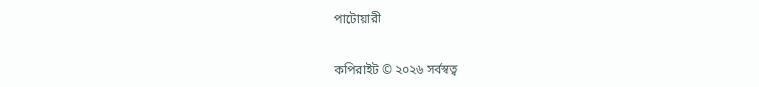পাটোয়ারী


কপিরাইট © ২০২৬ সর্বস্বত্ব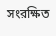সংরক্ষিত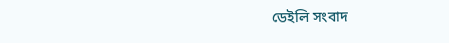ডেইলি সংবাদ